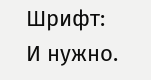Шрифт:
И нужно.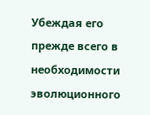Убеждая его прежде всего в необходимости эволюционного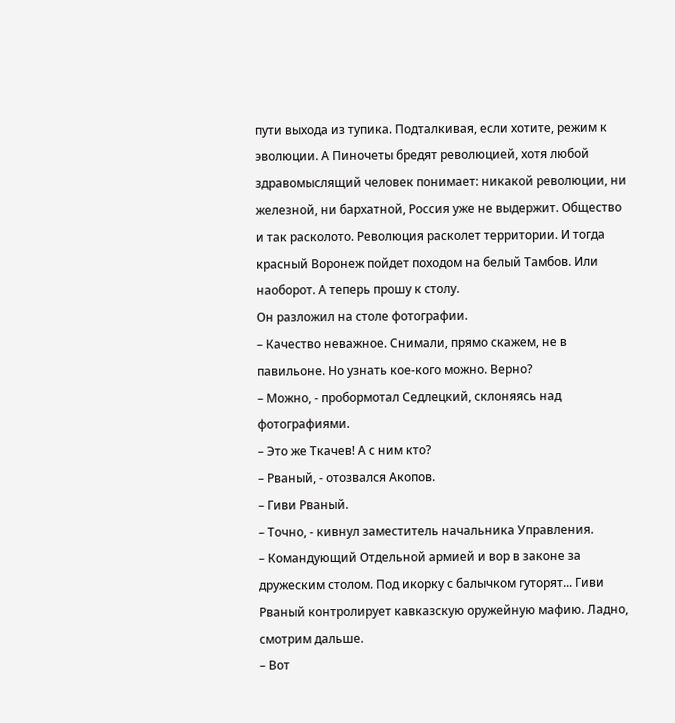пути выхода из тупика. Подталкивая, если хотите, режим к эволюции. А Пиночеты бредят революцией, хотя любой здравомыслящий человек понимает: никакой революции, ни железной, ни бархатной, Россия уже не выдержит. Общество и так расколото. Революция расколет территории. И тогда красный Воронеж пойдет походом на белый Тамбов. Или наоборот. А теперь прошу к столу.
Он разложил на столе фотографии.
– Качество неважное. Снимали, прямо скажем, не в павильоне. Но узнать кое-кого можно. Верно?
– Можно, - пробормотал Седлецкий, склоняясь над фотографиями.
– Это же Ткачев! А с ним кто?
– Рваный, - отозвался Акопов.
– Гиви Рваный.
– Точно, - кивнул заместитель начальника Управления.
– Командующий Отдельной армией и вор в законе за дружеским столом. Под икорку с балычком гуторят... Гиви Рваный контролирует кавказскую оружейную мафию. Ладно, смотрим дальше.
– Вот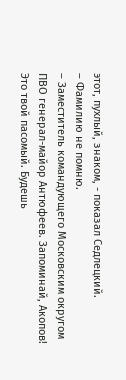этот, пухлый, знаком, - показал Седлецкий.
– Фамилию не помню.
– Заместитель командующего Московским округом ПВО генерал-майор Антюфеев. Запоминай, Акопов! Это твой пасомый. Будешь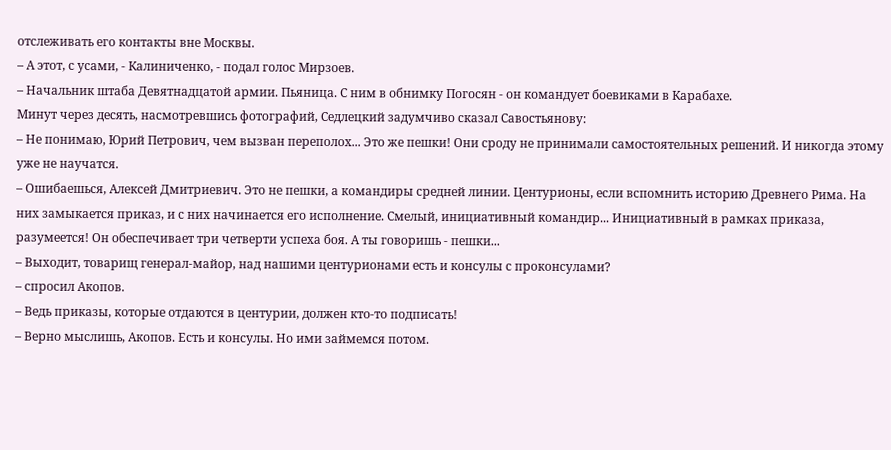отслеживать его контакты вне Москвы.
– А этот, с усами, - Калиниченко, - подал голос Мирзоев.
– Начальник штаба Девятнадцатой армии. Пьяница. С ним в обнимку Погосян - он командует боевиками в Карабахе.
Минут через десять, насмотревшись фотографий, Седлецкий задумчиво сказал Савостьянову:
– Не понимаю, Юрий Петрович, чем вызван переполох... Это же пешки! Они сроду не принимали самостоятельных решений. И никогда этому уже не научатся.
– Ошибаешься, Алексей Дмитриевич. Это не пешки, а командиры средней линии. Центурионы, если вспомнить историю Древнего Рима. На них замыкается приказ, и с них начинается его исполнение. Смелый, инициативный командир... Инициативный в рамках приказа, разумеется! Он обеспечивает три четверти успеха боя. А ты говоришь - пешки...
– Выходит, товарищ генерал-майор, над нашими центурионами есть и консулы с проконсулами?
– спросил Акопов.
– Ведь приказы, которые отдаются в центурии, должен кто-то подписать!
– Верно мыслишь, Акопов. Есть и консулы. Но ими займемся потом.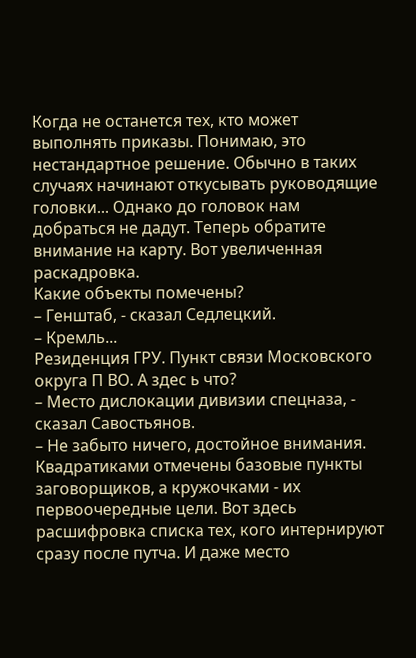Когда не останется тех, кто может выполнять приказы. Понимаю, это нестандартное решение. Обычно в таких случаях начинают откусывать руководящие головки... Однако до головок нам добраться не дадут. Теперь обратите внимание на карту. Вот увеличенная раскадровка.
Какие объекты помечены?
– Генштаб, - сказал Седлецкий.
– Кремль...
Резиденция ГРУ. Пункт связи Московского округа П ВО. А здес ь что?
– Место дислокации дивизии спецназа, - сказал Савостьянов.
– Не забыто ничего, достойное внимания. Квадратиками отмечены базовые пункты заговорщиков, а кружочками - их первоочередные цели. Вот здесь расшифровка списка тех, кого интернируют сразу после путча. И даже место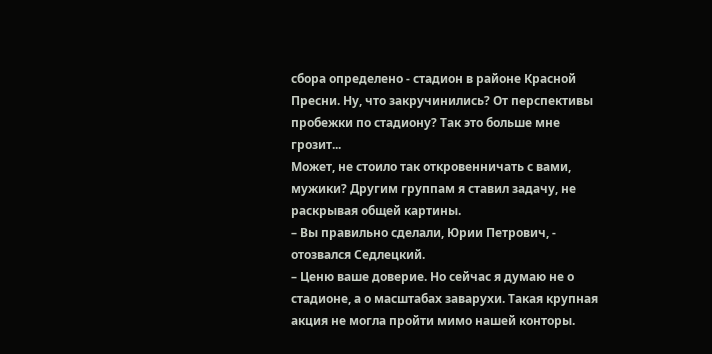сбора определено - стадион в районе Красной Пресни. Ну, что закручинились? От перспективы пробежки по стадиону? Так это больше мне грозит...
Может, не стоило так откровенничать с вами, мужики? Другим группам я ставил задачу, не раскрывая общей картины.
– Вы правильно сделали, Юрии Петрович, - отозвался Седлецкий.
– Ценю ваше доверие. Но сейчас я думаю не о стадионе, а о масштабах заварухи. Такая крупная акция не могла пройти мимо нашей конторы.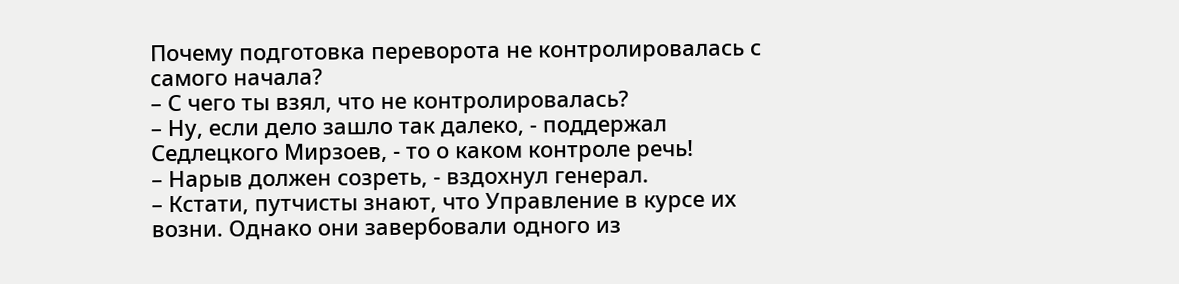Почему подготовка переворота не контролировалась с самого начала?
– С чего ты взял, что не контролировалась?
– Ну, если дело зашло так далеко, - поддержал Седлецкого Мирзоев, - то о каком контроле речь!
– Нарыв должен созреть, - вздохнул генерал.
– Кстати, путчисты знают, что Управление в курсе их возни. Однако они завербовали одного из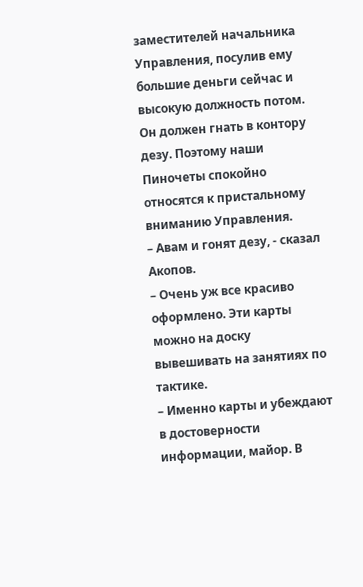заместителей начальника Управления, посулив ему большие деньги сейчас и высокую должность потом. Он должен гнать в контору дезу. Поэтому наши Пиночеты спокойно относятся к пристальному вниманию Управления.
– Авам и гонят дезу, - сказал Акопов.
– Очень уж все красиво оформлено. Эти карты можно на доску вывешивать на занятиях по тактике.
– Именно карты и убеждают в достоверности информации, майор. В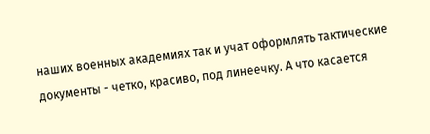наших военных академиях так и учат оформлять тактические документы - четко, красиво, под линеечку. А что касается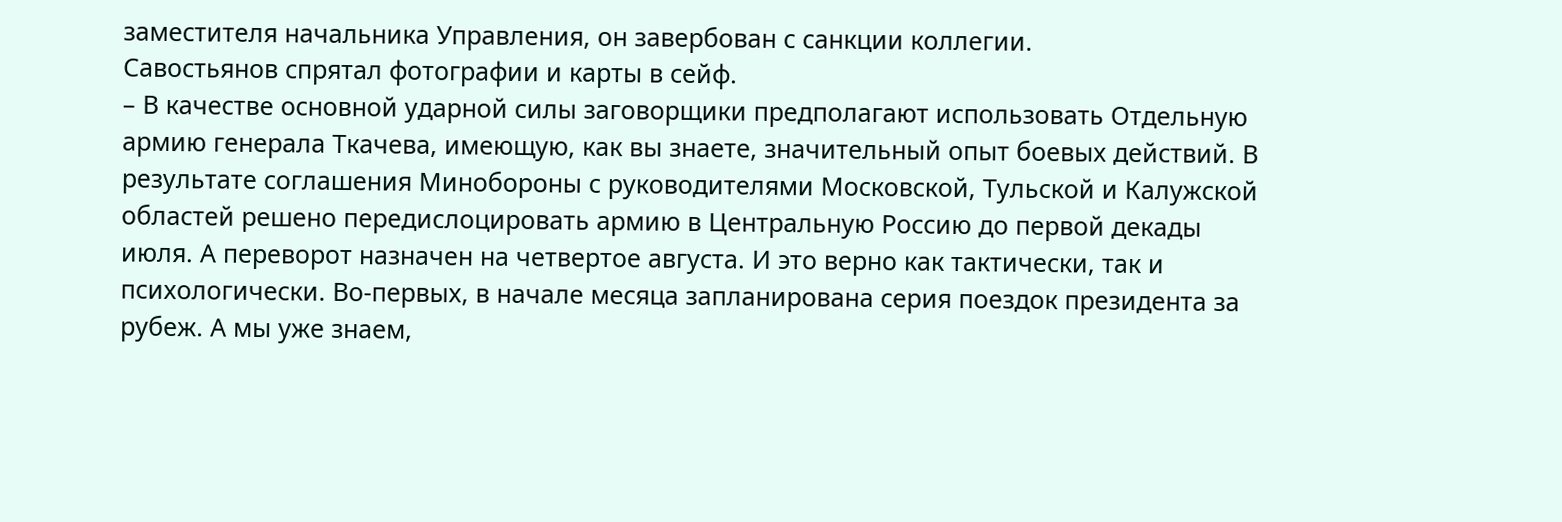заместителя начальника Управления, он завербован с санкции коллегии.
Савостьянов спрятал фотографии и карты в сейф.
– В качестве основной ударной силы заговорщики предполагают использовать Отдельную армию генерала Ткачева, имеющую, как вы знаете, значительный опыт боевых действий. В результате соглашения Минобороны с руководителями Московской, Тульской и Калужской областей решено передислоцировать армию в Центральную Россию до первой декады июля. А переворот назначен на четвертое августа. И это верно как тактически, так и психологически. Во-первых, в начале месяца запланирована серия поездок президента за рубеж. А мы уже знаем,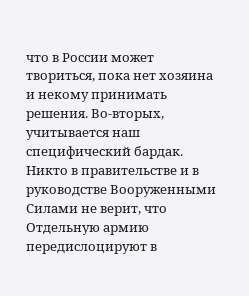что в России может твориться, пока нет хозяина и некому принимать решения. Во-вторых, учитывается наш специфический бардак. Никто в правительстве и в руководстве Вооруженными Силами не верит, что Отдельную армию передислоцируют в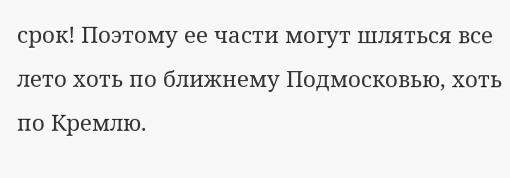срок! Поэтому ее части могут шляться все лето хоть по ближнему Подмосковью, хоть по Кремлю.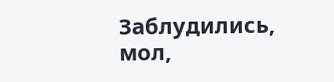Заблудились, мол,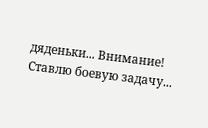дяденьки... Внимание! Ставлю боевую задачу...